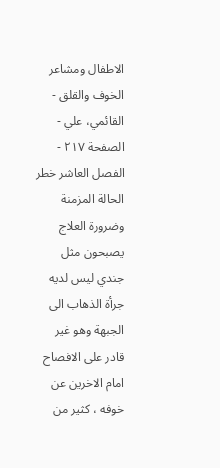الاطفال ومشاعر الخوف والقلق - القائمي، علي - الصفحة ٢١٧ - الفصل العاشر خطر الحالة المزمنة وضرورة العلاج
يصبحون مثل جندي ليس لديه جرأة الذهاب الى الجبهة وهو غير قادر على الافصاح امام الاخرين عن خوفه ، كثير من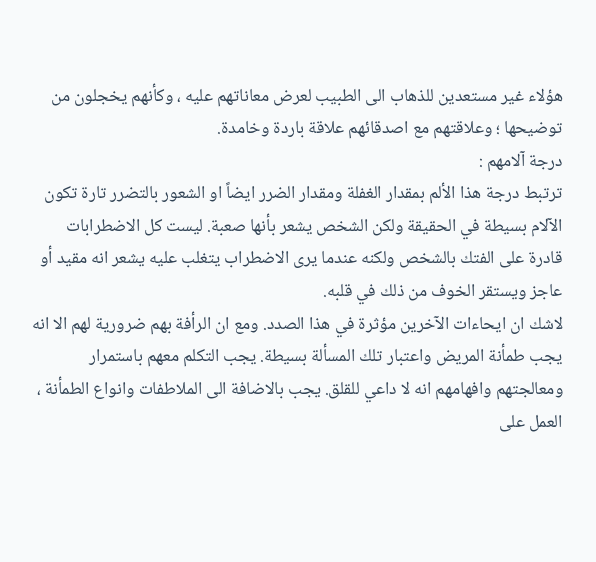هؤلاء غير مستعدين للذهاب الى الطبيب لعرض معاناتهم عليه ، وكأنهم يخجلون من توضيحها ؛ وعلاقتهم مع اصدقائهم علاقة باردة وخامدة.
درجة آلامهم :
ترتبط درجة هذا الألم بمقدار الغفلة ومقدار الضرر ايضاً او الشعور بالتضرر تارة تكون الآلام بسيطة في الحقيقة ولكن الشخص يشعر بأنها صعبة. ليست كل الاضطرابات قادرة على الفتك بالشخص ولكنه عندما يرى الاضطراب يتغلب عليه يشعر انه مقيد أو عاجز ويستقر الخوف من ذلك في قلبه.
لاشك ان ايحاءات الآخرين مؤثرة في هذا الصدد. ومع ان الرأفة بهم ضرورية لهم الا انه يجب طمأنة المريض واعتبار تلك المسألة بسيطة. يجب التكلم معهم باستمرار ومعالجتهم وافهامهم انه لا داعي للقلق. يجب بالاضافة الى الملاطفات وانواع الطمأنة ، العمل على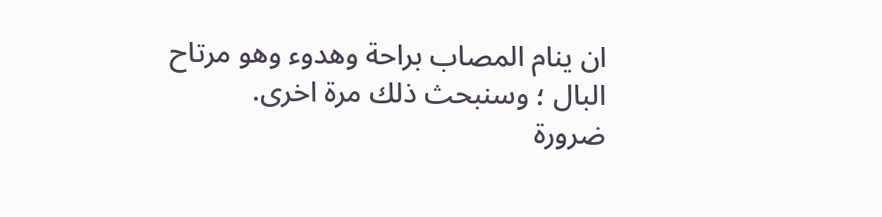ان ينام المصاب براحة وهدوء وهو مرتاح البال ؛ وسنبحث ذلك مرة اخرى.
ضرورة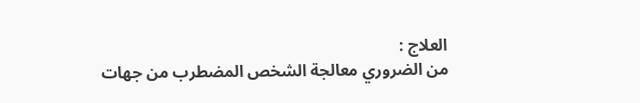العلاج :
من الضروري معالجة الشخص المضطرب من جهات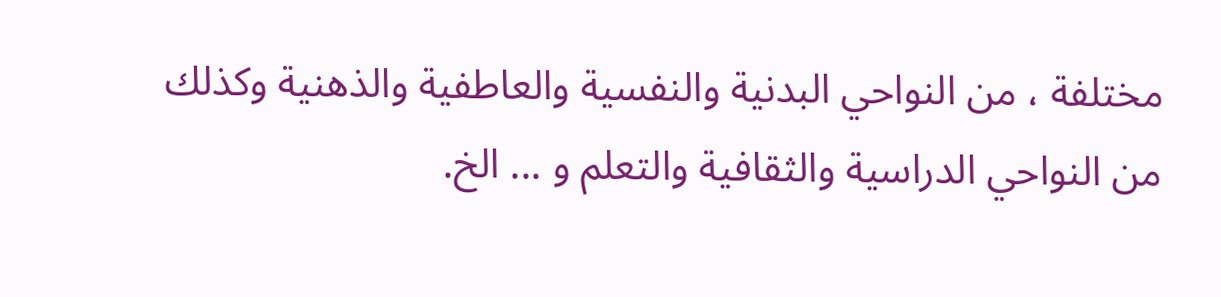مختلفة ، من النواحي البدنية والنفسية والعاطفية والذهنية وكذلك من النواحي الدراسية والثقافية والتعلم و ... الخ.